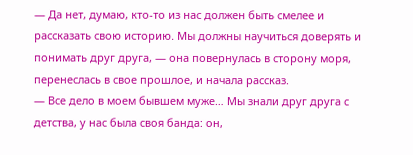— Да нет, думаю, кто-то из нас должен быть смелее и рассказать свою историю. Мы должны научиться доверять и понимать друг друга, — она повернулась в сторону моря, перенеслась в свое прошлое, и начала рассказ.
— Все дело в моем бывшем муже… Мы знали друг друга с детства, у нас была своя банда: он,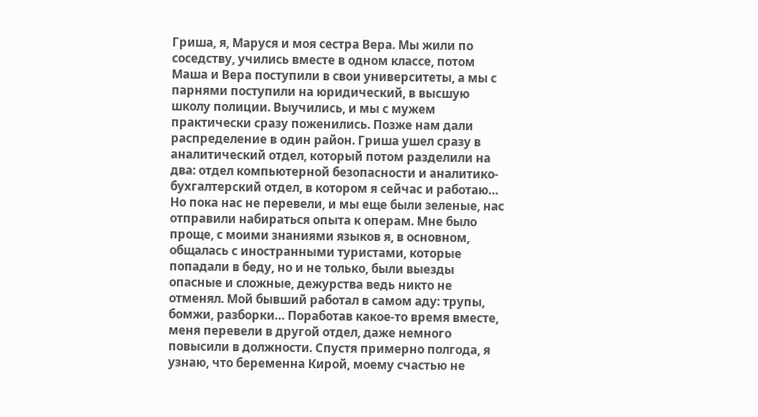Гриша, я, Маруся и моя сестра Вера. Мы жили по соседству, учились вместе в одном классе, потом Маша и Вера поступили в свои университеты, а мы с парнями поступили на юридический, в высшую школу полиции. Выучились, и мы с мужем практически сразу поженились. Позже нам дали распределение в один район. Гриша ушел сразу в аналитический отдел, который потом разделили на два: отдел компьютерной безопасности и аналитико-бухгалтерский отдел, в котором я сейчас и работаю… Но пока нас не перевели, и мы еще были зеленые, нас отправили набираться опыта к операм. Мне было проще, с моими знаниями языков я, в основном, общалась с иностранными туристами, которые попадали в беду, но и не только, были выезды опасные и сложные, дежурства ведь никто не отменял. Мой бывший работал в самом аду: трупы, бомжи, разборки… Поработав какое-то время вместе, меня перевели в другой отдел, даже немного повысили в должности. Спустя примерно полгода, я узнаю, что беременна Кирой, моему счастью не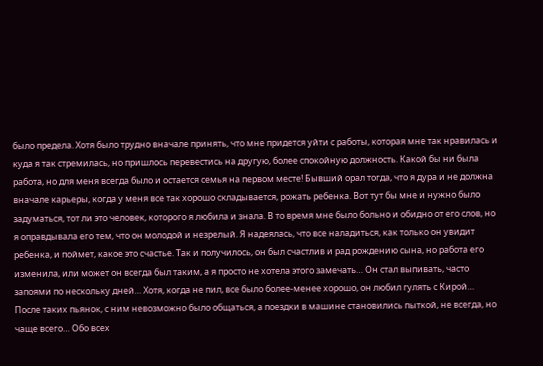было предела. Хотя было трудно вначале принять, что мне придется уйти с работы, которая мне так нравилась и куда я так стремилась, но пришлось перевестись на другую, более спокойную должность. Какой бы ни была работа, но для меня всегда было и остается семья на первом месте! Бывший орал тогда, что я дура и не должна вначале карьеры, когда у меня все так хорошо складывается, рожать ребенка. Вот тут бы мне и нужно было задуматься, тот ли это человек, которого я любила и знала. В то время мне было больно и обидно от его слов, но я оправдывала его тем, что он молодой и незрелый. Я надеялась, что все наладиться, как только он увидит ребенка, и поймет, какое это счастье. Так и получилось, он был счастлив и рад рождению сына, но работа его изменила, или может он всегда был таким, а я просто не хотела этого замечать… Он стал выпивать, часто запоями по нескольку дней… Хотя, когда не пил, все было более-менее хорошо, он любил гулять с Кирой… После таких пьянок, с ним невозможно было общаться, а поездки в машине становились пыткой, не всегда, но чаще всего… Обо всех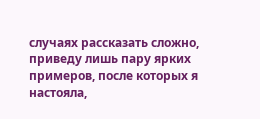случаях рассказать сложно, приведу лишь пару ярких примеров, после которых я настояла,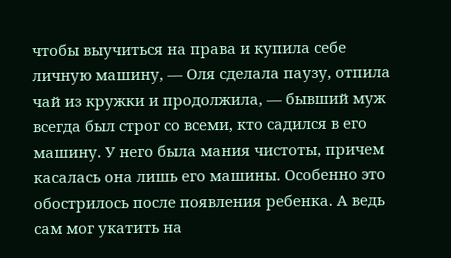чтобы выучиться на права и купила себе личную машину, — Оля сделала паузу, отпила чай из кружки и продолжила, — бывший муж всегда был строг со всеми, кто садился в его машину. У него была мания чистоты, причем касалась она лишь его машины. Особенно это обострилось после появления ребенка. А ведь сам мог укатить на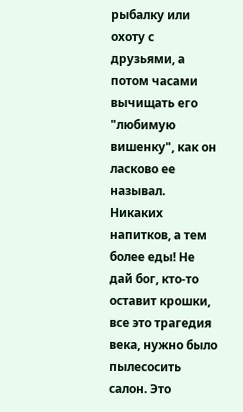рыбалку или охоту с друзьями, а потом часами вычищать его "любимую вишенку", как он ласково ее называл. Никаких напитков, а тем более еды! Не дай бог, кто-то оставит крошки, все это трагедия века, нужно было пылесосить салон. Это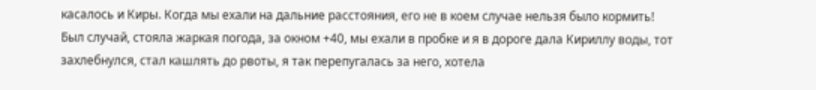касалось и Киры. Когда мы ехали на дальние расстояния, его не в коем случае нельзя было кормить! Был случай, стояла жаркая погода, за окном +40, мы ехали в пробке и я в дороге дала Кириллу воды, тот захлебнулся, стал кашлять до рвоты, я так перепугалась за него, хотела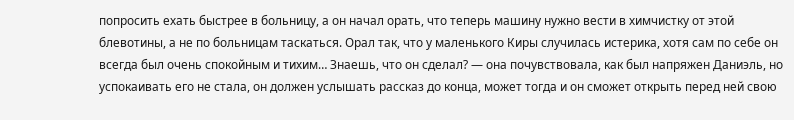попросить ехать быстрее в больницу, а он начал орать, что теперь машину нужно вести в химчистку от этой блевотины, а не по больницам таскаться. Орал так, что у маленького Киры случилась истерика, хотя сам по себе он всегда был очень спокойным и тихим… Знаешь, что он сделал? — она почувствовала, как был напряжен Даниэль, но успокаивать его не стала, он должен услышать рассказ до конца, может тогда и он сможет открыть перед ней свою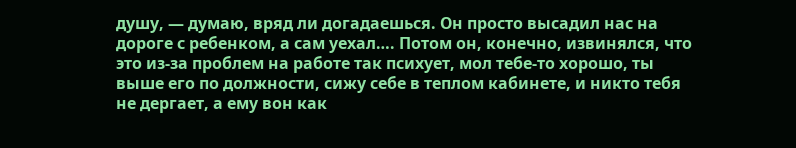душу, — думаю, вряд ли догадаешься. Он просто высадил нас на дороге с ребенком, а сам уехал…. Потом он, конечно, извинялся, что это из-за проблем на работе так психует, мол тебе-то хорошо, ты выше его по должности, сижу себе в теплом кабинете, и никто тебя не дергает, а ему вон как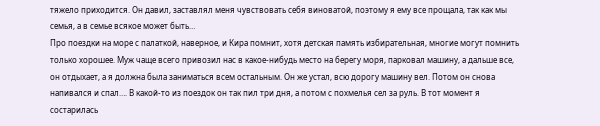тяжело приходится. Он давил, заставлял меня чувствовать себя виноватой, поэтому я ему все прощала, так как мы семья, а в семье всякое может быть…
Про поездки на море с палаткой, наверное, и Кира помнит, хотя детская память избирательная, многие могут помнить только хорошее. Муж чаще всего привозил нас в какое-нибудь место на берегу моря, парковал машину, а дальше все, он отдыхает, а я должна была заниматься всем остальным. Он же устал, всю дорогу машину вел. Потом он снова напивался и спал…. В какой-то из поездок он так пил три дня, а потом с похмелья сел за руль. В тот момент я состарилась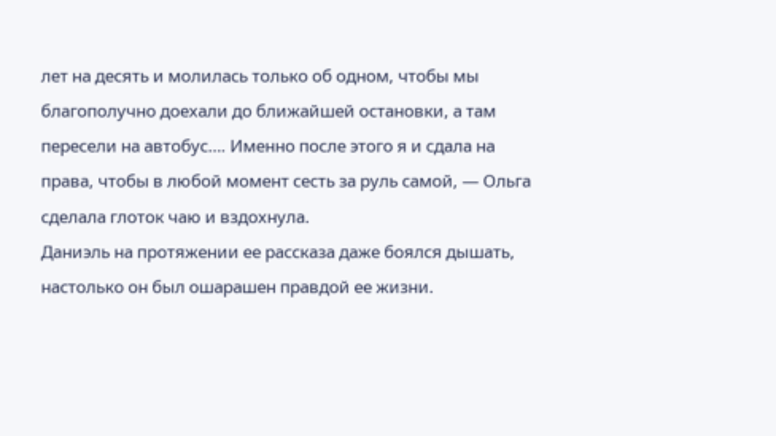лет на десять и молилась только об одном, чтобы мы благополучно доехали до ближайшей остановки, а там пересели на автобус…. Именно после этого я и сдала на права, чтобы в любой момент сесть за руль самой, — Ольга сделала глоток чаю и вздохнула.
Даниэль на протяжении ее рассказа даже боялся дышать, настолько он был ошарашен правдой ее жизни.